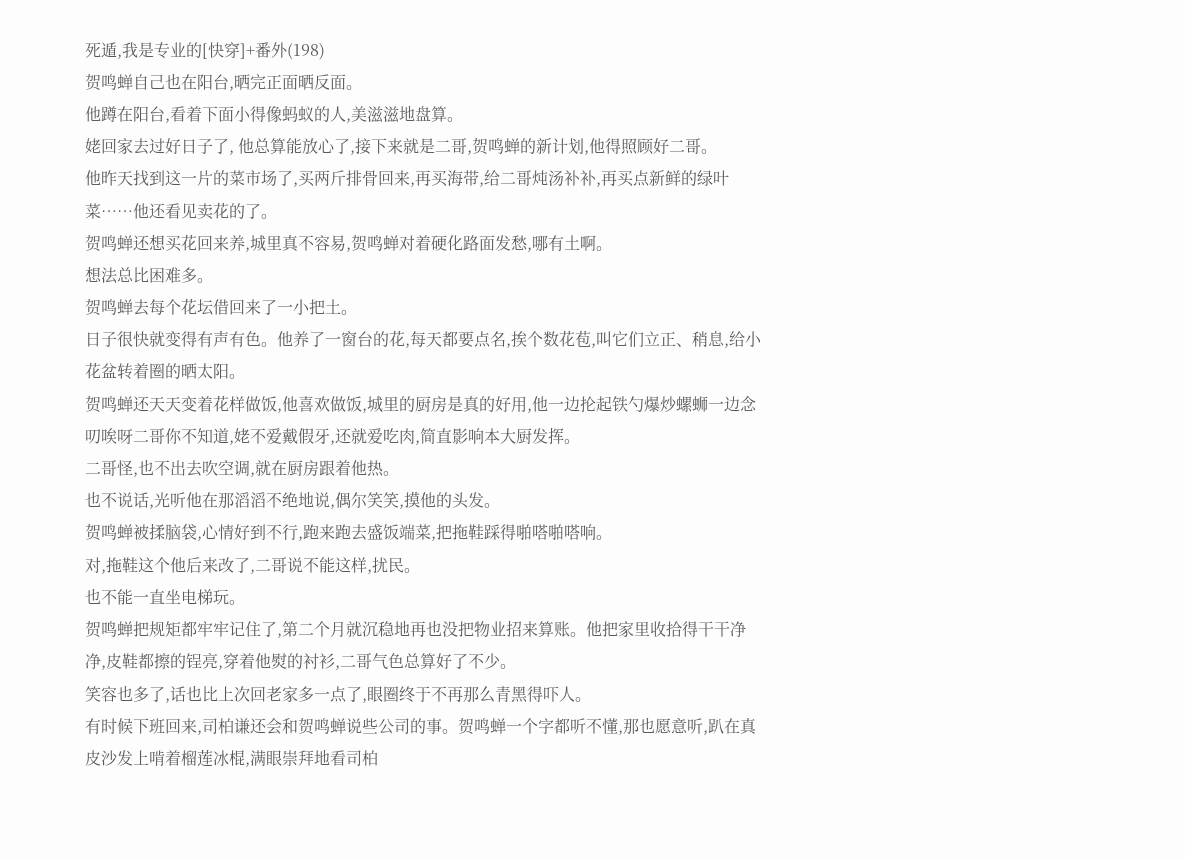死遁,我是专业的[快穿]+番外(198)
贺鸣蝉自己也在阳台,晒完正面晒反面。
他蹲在阳台,看着下面小得像蚂蚁的人,美滋滋地盘算。
姥回家去过好日子了, 他总算能放心了,接下来就是二哥,贺鸣蝉的新计划,他得照顾好二哥。
他昨天找到这一片的菜市场了,买两斤排骨回来,再买海带,给二哥炖汤补补,再买点新鲜的绿叶菜……他还看见卖花的了。
贺鸣蝉还想买花回来养,城里真不容易,贺鸣蝉对着硬化路面发愁,哪有土啊。
想法总比困难多。
贺鸣蝉去每个花坛借回来了一小把土。
日子很快就变得有声有色。他养了一窗台的花,每天都要点名,挨个数花苞,叫它们立正、稍息,给小花盆转着圈的晒太阳。
贺鸣蝉还天天变着花样做饭,他喜欢做饭,城里的厨房是真的好用,他一边抡起铁勺爆炒螺蛳一边念叨唉呀二哥你不知道,姥不爱戴假牙,还就爱吃肉,简直影响本大厨发挥。
二哥怪,也不出去吹空调,就在厨房跟着他热。
也不说话,光听他在那滔滔不绝地说,偶尔笑笑,摸他的头发。
贺鸣蝉被揉脑袋,心情好到不行,跑来跑去盛饭端菜,把拖鞋踩得啪嗒啪嗒响。
对,拖鞋这个他后来改了,二哥说不能这样,扰民。
也不能一直坐电梯玩。
贺鸣蝉把规矩都牢牢记住了,第二个月就沉稳地再也没把物业招来算账。他把家里收拾得干干净净,皮鞋都擦的锃亮,穿着他熨的衬衫,二哥气色总算好了不少。
笑容也多了,话也比上次回老家多一点了,眼圈终于不再那么青黑得吓人。
有时候下班回来,司柏谦还会和贺鸣蝉说些公司的事。贺鸣蝉一个字都听不懂,那也愿意听,趴在真皮沙发上啃着榴莲冰棍,满眼崇拜地看司柏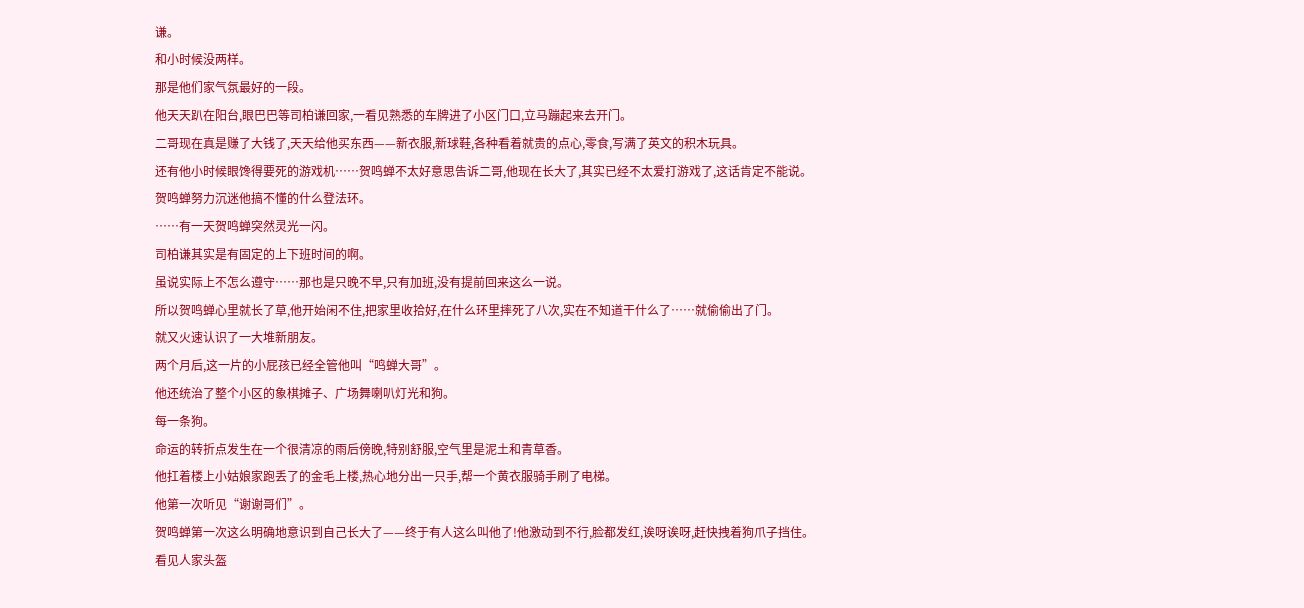谦。
和小时候没两样。
那是他们家气氛最好的一段。
他天天趴在阳台,眼巴巴等司柏谦回家,一看见熟悉的车牌进了小区门口,立马蹦起来去开门。
二哥现在真是赚了大钱了,天天给他买东西——新衣服,新球鞋,各种看着就贵的点心,零食,写满了英文的积木玩具。
还有他小时候眼馋得要死的游戏机……贺鸣蝉不太好意思告诉二哥,他现在长大了,其实已经不太爱打游戏了,这话肯定不能说。
贺鸣蝉努力沉迷他搞不懂的什么登法环。
……有一天贺鸣蝉突然灵光一闪。
司柏谦其实是有固定的上下班时间的啊。
虽说实际上不怎么遵守……那也是只晚不早,只有加班,没有提前回来这么一说。
所以贺鸣蝉心里就长了草,他开始闲不住,把家里收拾好,在什么环里摔死了八次,实在不知道干什么了……就偷偷出了门。
就又火速认识了一大堆新朋友。
两个月后,这一片的小屁孩已经全管他叫“鸣蝉大哥”。
他还统治了整个小区的象棋摊子、广场舞喇叭灯光和狗。
每一条狗。
命运的转折点发生在一个很清凉的雨后傍晚,特别舒服,空气里是泥土和青草香。
他扛着楼上小姑娘家跑丢了的金毛上楼,热心地分出一只手,帮一个黄衣服骑手刷了电梯。
他第一次听见“谢谢哥们”。
贺鸣蝉第一次这么明确地意识到自己长大了——终于有人这么叫他了!他激动到不行,脸都发红,诶呀诶呀,赶快拽着狗爪子挡住。
看见人家头盔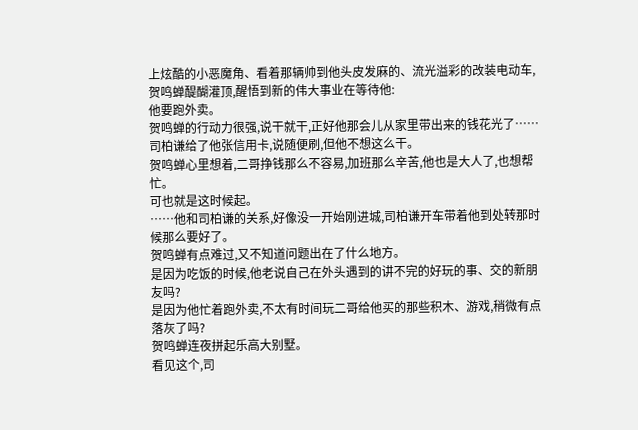上炫酷的小恶魔角、看着那辆帅到他头皮发麻的、流光溢彩的改装电动车,贺鸣蝉醍醐灌顶,醒悟到新的伟大事业在等待他:
他要跑外卖。
贺鸣蝉的行动力很强,说干就干,正好他那会儿从家里带出来的钱花光了……司柏谦给了他张信用卡,说随便刷,但他不想这么干。
贺鸣蝉心里想着,二哥挣钱那么不容易,加班那么辛苦,他也是大人了,也想帮忙。
可也就是这时候起。
……他和司柏谦的关系,好像没一开始刚进城,司柏谦开车带着他到处转那时候那么要好了。
贺鸣蝉有点难过,又不知道问题出在了什么地方。
是因为吃饭的时候,他老说自己在外头遇到的讲不完的好玩的事、交的新朋友吗?
是因为他忙着跑外卖,不太有时间玩二哥给他买的那些积木、游戏,稍微有点落灰了吗?
贺鸣蝉连夜拼起乐高大别墅。
看见这个,司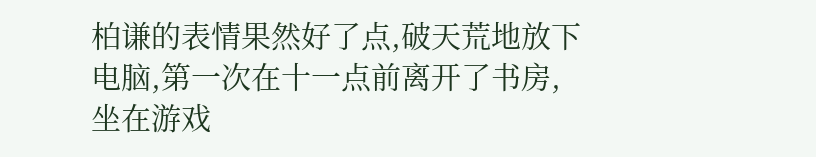柏谦的表情果然好了点,破天荒地放下电脑,第一次在十一点前离开了书房,坐在游戏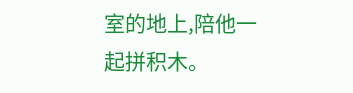室的地上,陪他一起拼积木。